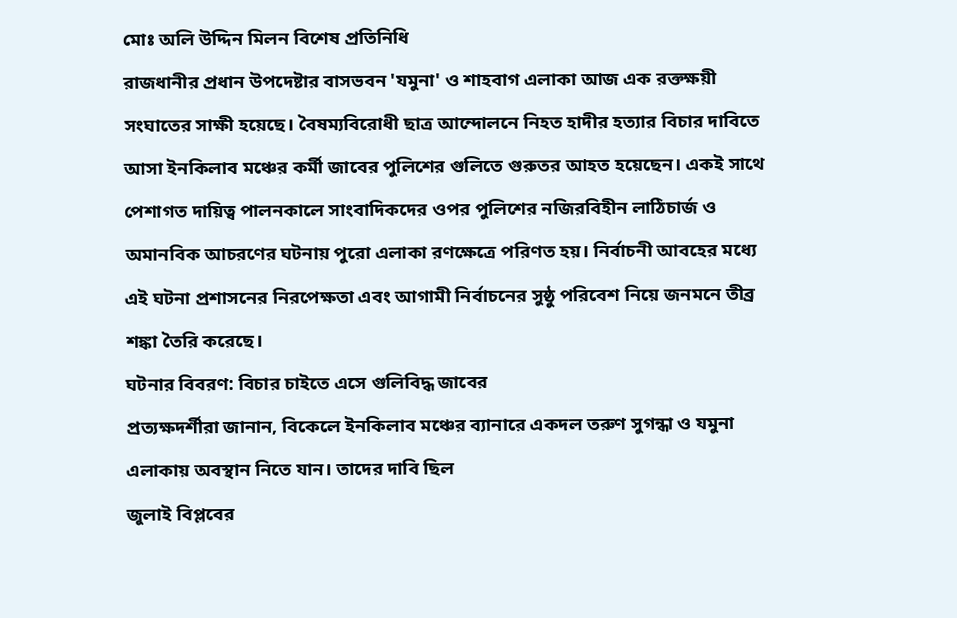মোঃ অলি উদ্দিন মিলন বিশেষ প্রতিনিধি
রাজধানীর প্রধান উপদেষ্টার বাসভবন 'যমুনা' ও শাহবাগ এলাকা আজ এক রক্তক্ষয়ী সংঘাতের সাক্ষী হয়েছে। বৈষম্যবিরোধী ছাত্র আন্দোলনে নিহত হাদীর হত্যার বিচার দাবিতে আসা ইনকিলাব মঞ্চের কর্মী জাবের পুলিশের গুলিতে গুরুতর আহত হয়েছেন। একই সাথে পেশাগত দায়িত্ব পালনকালে সাংবাদিকদের ওপর পুলিশের নজিরবিহীন লাঠিচার্জ ও অমানবিক আচরণের ঘটনায় পুরো এলাকা রণক্ষেত্রে পরিণত হয়। নির্বাচনী আবহের মধ্যে এই ঘটনা প্রশাসনের নিরপেক্ষতা এবং আগামী নির্বাচনের সুষ্ঠু পরিবেশ নিয়ে জনমনে তীব্র শঙ্কা তৈরি করেছে।
ঘটনার বিবরণ: বিচার চাইতে এসে গুলিবিদ্ধ জাবের
প্রত্যক্ষদর্শীরা জানান, বিকেলে ইনকিলাব মঞ্চের ব্যানারে একদল তরুণ সুগন্ধা ও যমুনা এলাকায় অবস্থান নিতে যান। তাদের দাবি ছিল
জুলাই বিপ্লবের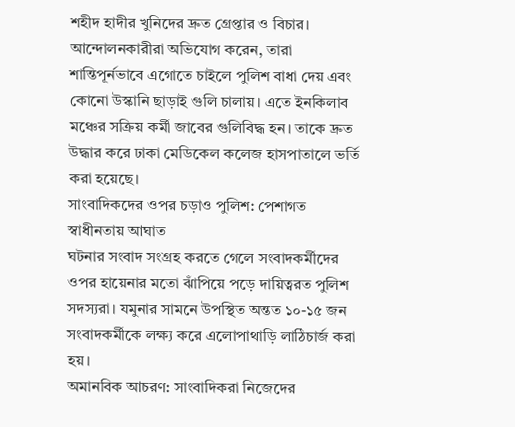শহীদ হাদীর খুনিদের দ্রুত গ্রেপ্তার ও বিচার। আন্দোলনকারীরা অভিযোগ করেন, তারা শান্তিপূর্নভাবে এগোতে চাইলে পুলিশ বাধা দেয় এবং কোনো উস্কানি ছাড়াই গুলি চালায়। এতে ইনকিলাব মঞ্চের সক্রিয় কর্মী জাবের গুলিবিদ্ধ হন। তাকে দ্রুত উদ্ধার করে ঢাকা মেডিকেল কলেজ হাসপাতালে ভর্তি করা হয়েছে।
সাংবাদিকদের ওপর চড়াও পুলিশ: পেশাগত স্বাধীনতায় আঘাত
ঘটনার সংবাদ সংগ্রহ করতে গেলে সংবাদকর্মীদের ওপর হায়েনার মতো ঝাঁপিয়ে পড়ে দায়িত্বরত পুলিশ সদস্যরা। যমুনার সামনে উপস্থিত অন্তত ১০-১৫ জন সংবাদকর্মীকে লক্ষ্য করে এলোপাথাড়ি লাঠিচার্জ করা হয়।
অমানবিক আচরণ: সাংবাদিকরা নিজেদের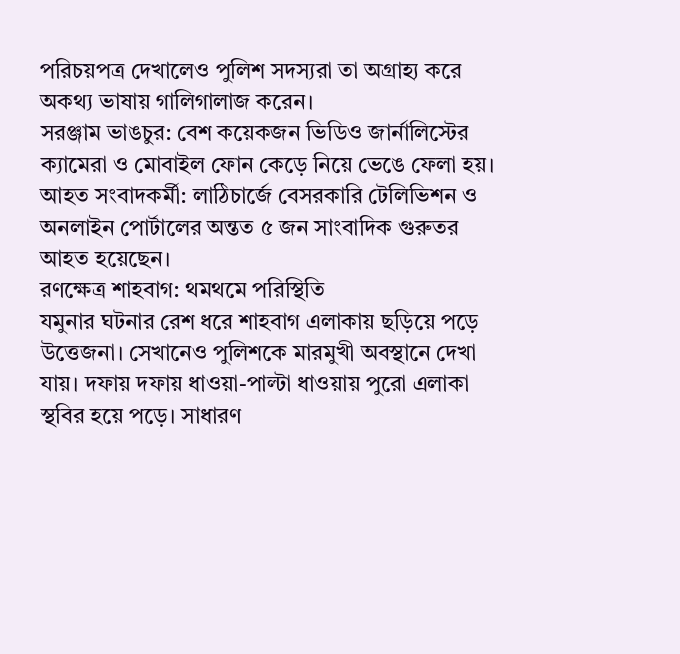পরিচয়পত্র দেখালেও পুলিশ সদস্যরা তা অগ্রাহ্য করে অকথ্য ভাষায় গালিগালাজ করেন।
সরঞ্জাম ভাঙচুর: বেশ কয়েকজন ভিডিও জার্নালিস্টের ক্যামেরা ও মোবাইল ফোন কেড়ে নিয়ে ভেঙে ফেলা হয়।
আহত সংবাদকর্মী: লাঠিচার্জে বেসরকারি টেলিভিশন ও অনলাইন পোর্টালের অন্তত ৫ জন সাংবাদিক গুরুতর আহত হয়েছেন।
রণক্ষেত্র শাহবাগ: থমথমে পরিস্থিতি
যমুনার ঘটনার রেশ ধরে শাহবাগ এলাকায় ছড়িয়ে পড়ে উত্তেজনা। সেখানেও পুলিশকে মারমুখী অবস্থানে দেখা যায়। দফায় দফায় ধাওয়া-পাল্টা ধাওয়ায় পুরো এলাকা স্থবির হয়ে পড়ে। সাধারণ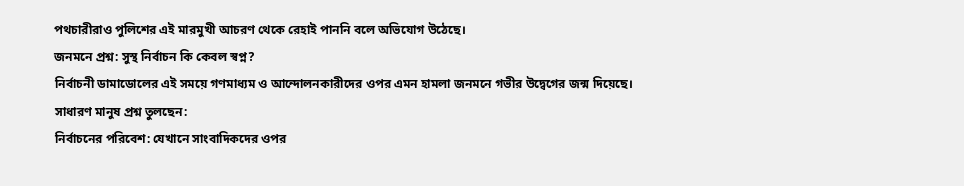পথচারীরাও পুলিশের এই মারমুখী আচরণ থেকে রেহাই পাননি বলে অভিযোগ উঠেছে।
জনমনে প্রশ্ন: সুস্থ নির্বাচন কি কেবল স্বপ্ন?
নির্বাচনী ডামাডোলের এই সময়ে গণমাধ্যম ও আন্দোলনকারীদের ওপর এমন হামলা জনমনে গভীর উদ্বেগের জন্ম দিয়েছে। সাধারণ মানুষ প্রশ্ন তুলছেন:
নির্বাচনের পরিবেশ: যেখানে সাংবাদিকদের ওপর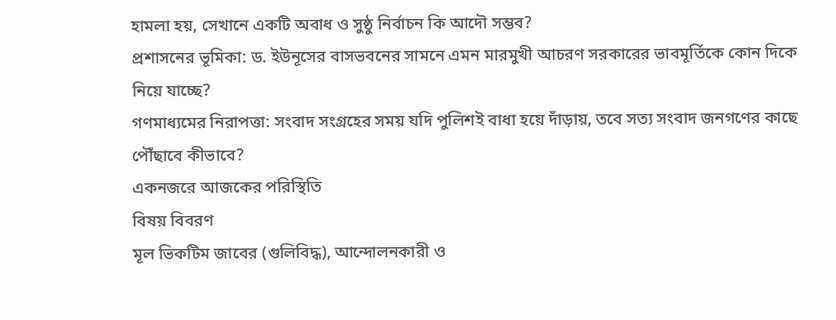হামলা হয়, সেখানে একটি অবাধ ও সুষ্ঠু নির্বাচন কি আদৌ সম্ভব?
প্রশাসনের ভূমিকা: ড. ইউনূসের বাসভবনের সামনে এমন মারমুখী আচরণ সরকারের ভাবমূর্তিকে কোন দিকে নিয়ে যাচ্ছে?
গণমাধ্যমের নিরাপত্তা: সংবাদ সংগ্রহের সময় যদি পুলিশই বাধা হয়ে দাঁড়ায়, তবে সত্য সংবাদ জনগণের কাছে পৌঁছাবে কীভাবে?
একনজরে আজকের পরিস্থিতি
বিষয় বিবরণ
মূল ভিকটিম জাবের (গুলিবিদ্ধ), আন্দোলনকারী ও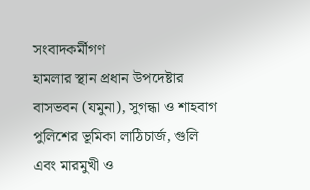সংবাদকর্মীগণ
হামলার স্থান প্রধান উপদেষ্টার বাসভবন (যমুনা), সুগন্ধা ও শাহবাগ
পুলিশের ভূমিকা লাঠিচার্জ, গুলি এবং মারমুখী ও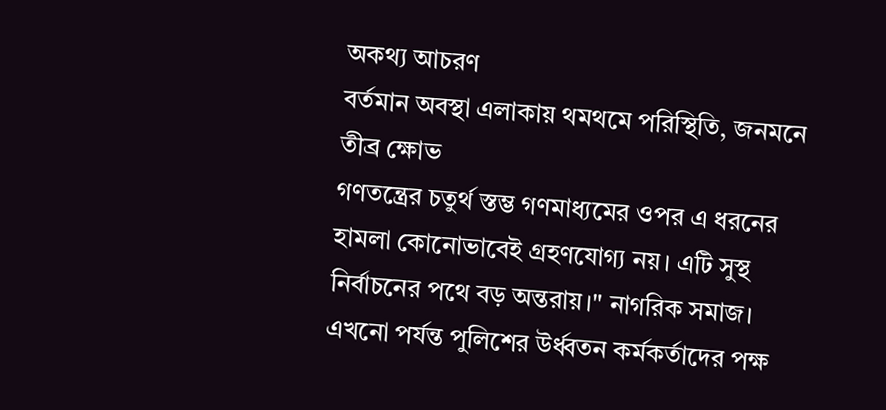অকথ্য আচরণ
বর্তমান অবস্থা এলাকায় থমথমে পরিস্থিতি, জনমনে তীব্র ক্ষোভ
গণতন্ত্রের চতুর্থ স্তম্ভ গণমাধ্যমের ওপর এ ধরনের হামলা কোনোভাবেই গ্রহণযোগ্য নয়। এটি সুস্থ নির্বাচনের পথে বড় অন্তরায়।" নাগরিক সমাজ।
এখনো পর্যন্ত পুলিশের উর্ধ্বতন কর্মকর্তাদের পক্ষ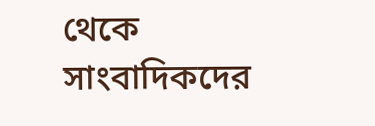থেকে সাংবাদিকদের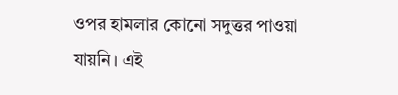ওপর হামলার কোনো সদুত্তর পাওয়া যায়নি। এই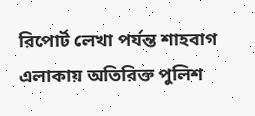রিপোর্ট লেখা পর্যন্ত শাহবাগ এলাকায় অতিরিক্ত পুলিশ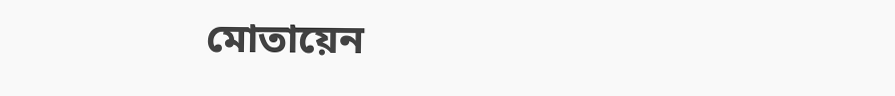মোতায়েন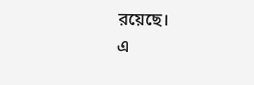রয়েছে।
এ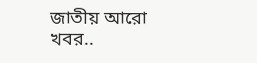জাতীয় আরো খবর..